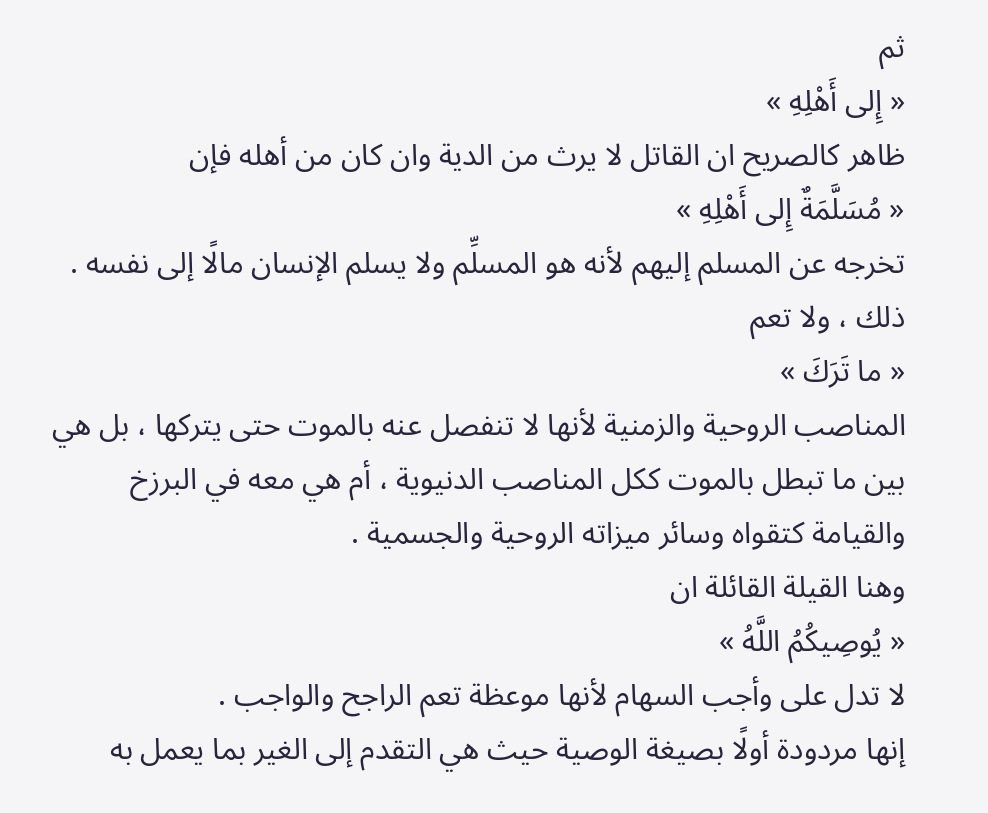ثم
« إِلى أَهْلِهِ »
ظاهر كالصريح ان القاتل لا يرث من الدية وان كان من أهله فإن
« مُسَلَّمَةٌ إِلى أَهْلِهِ »
تخرجه عن المسلم إليهم لأنه هو المسلِّم ولا يسلم الإنسان مالًا إلى نفسه .
ذلك ، ولا تعم
« ما تَرَكَ »
المناصب الروحية والزمنية لأنها لا تنفصل عنه بالموت حتى يتركها ، بل هي بين ما تبطل بالموت ككل المناصب الدنيوية ، أم هي معه في البرزخ والقيامة كتقواه وسائر ميزاته الروحية والجسمية .
وهنا القيلة القائلة ان
« يُوصِيكُمُ اللَّهُ »
لا تدل على وأجب السهام لأنها موعظة تعم الراجح والواجب .
إنها مردودة أولًا بصيغة الوصية حيث هي التقدم إلى الغير بما يعمل به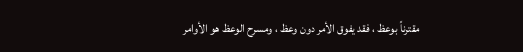مقترناً بوعظ ، فقد يفوق الأمر دون وعظ ، ومسرح الوعظ هو الأوامر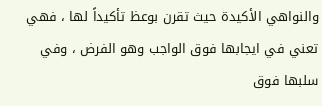والنواهي الأكيدة حيث تقرن بوعظ تأكيداً لها ، فهي تعني في ايجابها فوق الواجب وهو الفرض ، وفي سلبها فوق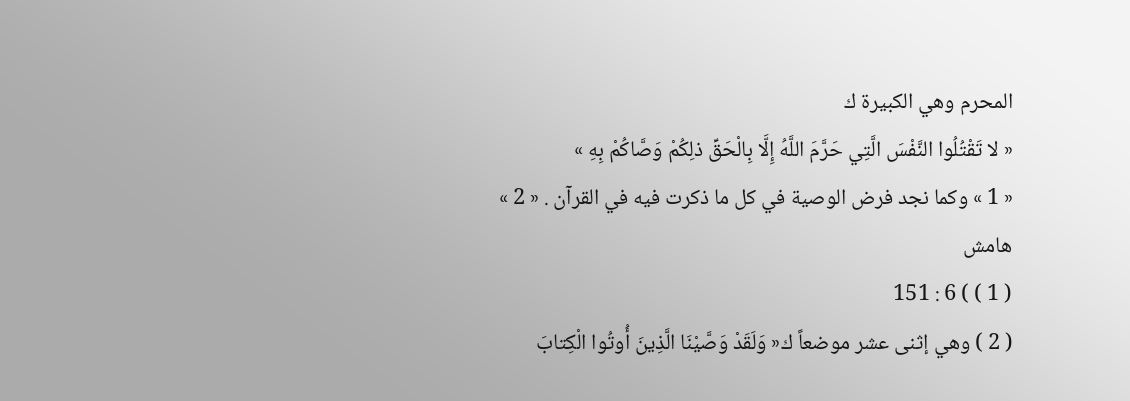المحرم وهي الكبيرة ك
« لا تَقْتُلُوا النَّفْسَ الَّتِي حَرَّمَ اللَّهُ إِلَّا بِالْحَقِّ ذلِكُمْ وَصَّاكُمْ بِهِ »
« 1 » وكما نجد فرض الوصية في كل ما ذكرت فيه في القرآن . « 2 »
هامش
( 1 ) ) 6 : 151
( 2 ) وهي إثنى عشر موضعاً ك« وَلَقَدْ وَصَّيْنَا الَّذِينَ أُوتُوا الْكِتابَ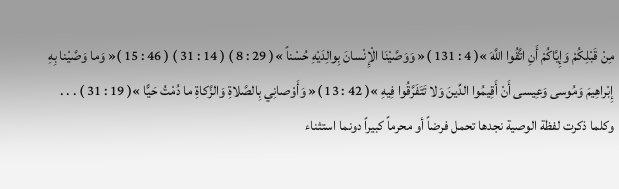مِنْ قَبْلِكُمْ وَإِيَّاكُمْ أَنِ اتَّقُوا اللَّهَ »( 4 : 131 )« وَوَصَّيْنَا الْإِنْسانَ بِوالِدَيْهِ حُسْناً »( 29 : 8 ) ( 14 : 31 ) ( 46 : 15 )« وَما وَصَّيْنا بِهِ إِبْراهِيمَ وَمُوسى وَعِيسى أَنْ أَقِيمُوا الدِّينَ وَلا تَتَفَرَّقُوا فِيهِ »( 42 : 13 )« وَأَوْصانِي بِالصَّلاةِ وَالزَّكاةِ ما دُمْتُ حَيًّا »( 19 : 31 ) . . . وكلما ذكرت لفظة الوصية نجدها تحمل فرضاً أو محرماً كبيراً دونما استثناء